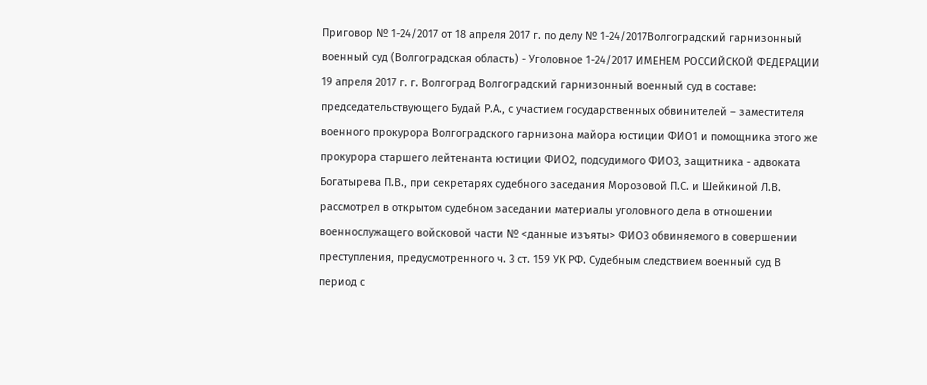Приговор № 1-24/2017 от 18 апреля 2017 г. по делу № 1-24/2017Волгоградский гарнизонный военный суд (Волгоградская область) - Уголовное 1-24/2017 ИМЕНЕМ РОССИЙСКОЙ ФЕДЕРАЦИИ 19 апреля 2017 г. г. Волгоград Волгоградский гарнизонный военный суд в составе: председательствующего Будай Р.А., с участием государственных обвинителей – заместителя военного прокурора Волгоградского гарнизона майора юстиции ФИО1 и помощника этого же прокурора старшего лейтенанта юстиции ФИО2, подсудимого ФИО3, защитника - адвоката Богатырева П.В., при секретарях судебного заседания Морозовой П.С. и Шейкиной Л.В. рассмотрел в открытом судебном заседании материалы уголовного дела в отношении военнослужащего войсковой части № <данные изъяты> ФИО3 обвиняемого в совершении преступления, предусмотренного ч. 3 ст. 159 УК РФ. Судебным следствием военный суд В период с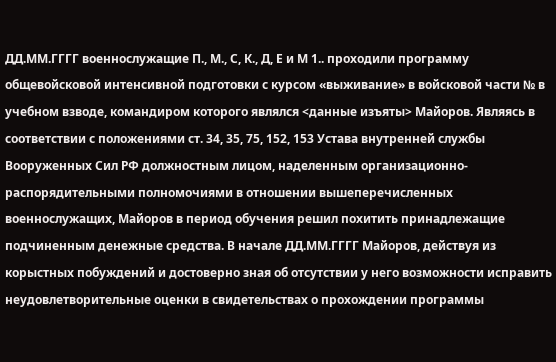ДД.ММ.ГГГГ военнослужащие П., М., С, К., Д, Е и М 1.. проходили программу общевойсковой интенсивной подготовки с курсом «выживание» в войсковой части № в учебном взводе, командиром которого являлся <данные изъяты> Майоров. Являясь в соответствии с положениями ст. 34, 35, 75, 152, 153 Устава внутренней службы Вооруженных Сил РФ должностным лицом, наделенным организационно-распорядительными полномочиями в отношении вышеперечисленных военнослужащих, Майоров в период обучения решил похитить принадлежащие подчиненным денежные средства. В начале ДД.ММ.ГГГГ Майоров, действуя из корыстных побуждений и достоверно зная об отсутствии у него возможности исправить неудовлетворительные оценки в свидетельствах о прохождении программы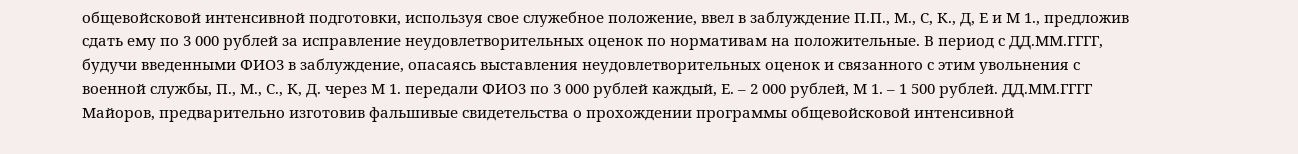общевойсковой интенсивной подготовки, используя свое служебное положение, ввел в заблуждение П.П., М., С, К., Д, Е и М 1., предложив сдать ему по 3 000 рублей за исправление неудовлетворительных оценок по нормативам на положительные. В период с ДД.ММ.ГГГГ, будучи введенными ФИО3 в заблуждение, опасаясь выставления неудовлетворительных оценок и связанного с этим увольнения с военной службы, П., М., С., К, Д. через М 1. передали ФИО3 по 3 000 рублей каждый, Е. – 2 000 рублей, М 1. – 1 500 рублей. ДД.ММ.ГГГГ Майоров, предварительно изготовив фальшивые свидетельства о прохождении программы общевойсковой интенсивной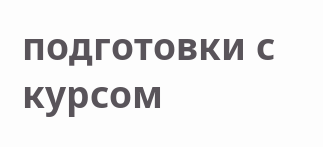подготовки с курсом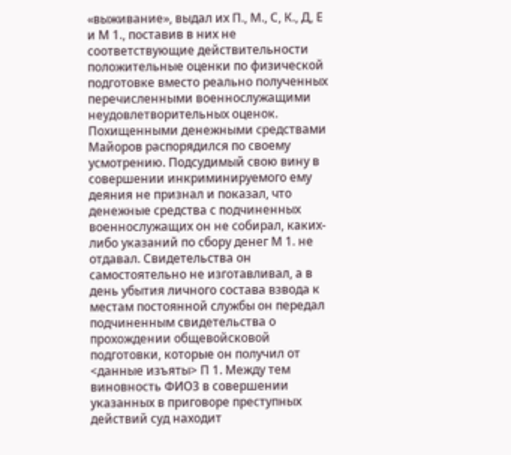«выживание», выдал их П., М., С, К., Д, Е и М 1., поставив в них не соответствующие действительности положительные оценки по физической подготовке вместо реально полученных перечисленными военнослужащими неудовлетворительных оценок. Похищенными денежными средствами Майоров распорядился по своему усмотрению. Подсудимый свою вину в совершении инкриминируемого ему деяния не признал и показал, что денежные средства с подчиненных военнослужащих он не собирал, каких-либо указаний по сбору денег М 1. не отдавал. Свидетельства он самостоятельно не изготавливал, а в день убытия личного состава взвода к местам постоянной службы он передал подчиненным свидетельства о прохождении общевойсковой подготовки, которые он получил от <данные изъяты> П 1. Между тем виновность ФИО3 в совершении указанных в приговоре преступных действий суд находит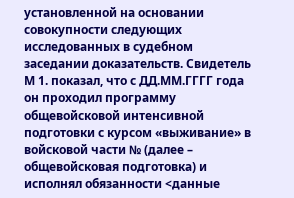установленной на основании совокупности следующих исследованных в судебном заседании доказательств. Свидетель М 1. показал, что с ДД.ММ.ГГГГ года он проходил программу общевойсковой интенсивной подготовки с курсом «выживание» в войсковой части № (далее – общевойсковая подготовка) и исполнял обязанности <данные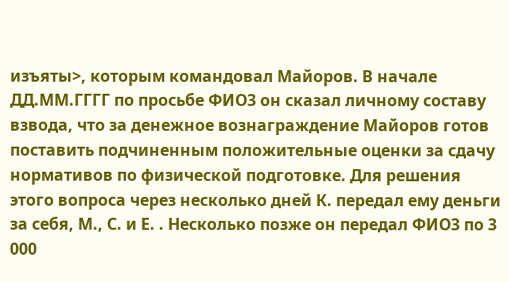изъяты>, которым командовал Майоров. В начале ДД.ММ.ГГГГ по просьбе ФИО3 он сказал личному составу взвода, что за денежное вознаграждение Майоров готов поставить подчиненным положительные оценки за сдачу нормативов по физической подготовке. Для решения этого вопроса через несколько дней К. передал ему деньги за себя, М., С. и Е. . Несколько позже он передал ФИО3 по 3 000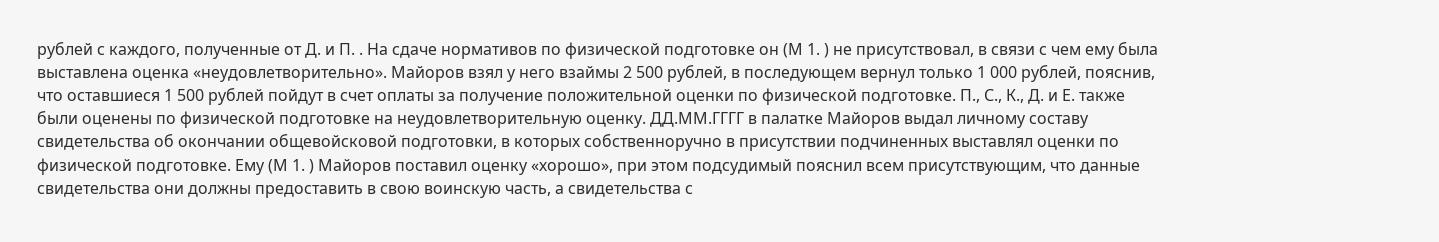рублей с каждого, полученные от Д. и П. . На сдаче нормативов по физической подготовке он (М 1. ) не присутствовал, в связи с чем ему была выставлена оценка «неудовлетворительно». Майоров взял у него взаймы 2 500 рублей, в последующем вернул только 1 000 рублей, пояснив, что оставшиеся 1 500 рублей пойдут в счет оплаты за получение положительной оценки по физической подготовке. П., С., К., Д. и Е. также были оценены по физической подготовке на неудовлетворительную оценку. ДД.ММ.ГГГГ в палатке Майоров выдал личному составу свидетельства об окончании общевойсковой подготовки, в которых собственноручно в присутствии подчиненных выставлял оценки по физической подготовке. Ему (М 1. ) Майоров поставил оценку «хорошо», при этом подсудимый пояснил всем присутствующим, что данные свидетельства они должны предоставить в свою воинскую часть, а свидетельства с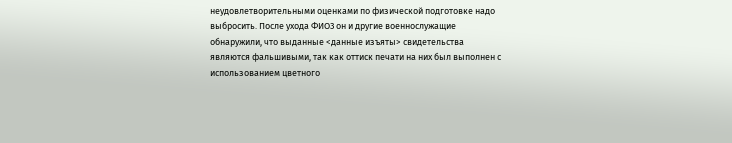неудовлетворительными оценками по физической подготовке надо выбросить. После ухода ФИО3 он и другие военнослужащие обнаружили, что выданные <данные изъяты> свидетельства являются фальшивыми, так как оттиск печати на них был выполнен с использованием цветного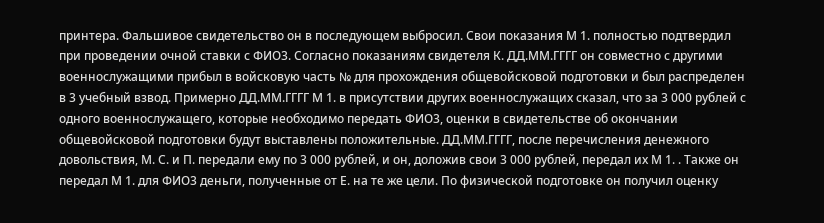принтера. Фальшивое свидетельство он в последующем выбросил. Свои показания М 1. полностью подтвердил при проведении очной ставки с ФИО3. Согласно показаниям свидетеля К. ДД.ММ.ГГГГ он совместно с другими военнослужащими прибыл в войсковую часть № для прохождения общевойсковой подготовки и был распределен в 3 учебный взвод. Примерно ДД.ММ.ГГГГ М 1. в присутствии других военнослужащих сказал, что за 3 000 рублей с одного военнослужащего, которые необходимо передать ФИО3, оценки в свидетельстве об окончании общевойсковой подготовки будут выставлены положительные. ДД.ММ.ГГГГ, после перечисления денежного довольствия, М. С. и П. передали ему по 3 000 рублей, и он, доложив свои 3 000 рублей, передал их М 1. . Также он передал М 1. для ФИО3 деньги, полученные от Е. на те же цели. По физической подготовке он получил оценку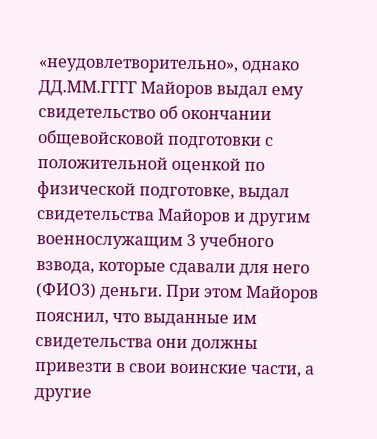«неудовлетворительно», однако ДД.ММ.ГГГГ Майоров выдал ему свидетельство об окончании общевойсковой подготовки с положительной оценкой по физической подготовке, выдал свидетельства Майоров и другим военнослужащим 3 учебного взвода, которые сдавали для него (ФИО3) деньги. При этом Майоров пояснил, что выданные им свидетельства они должны привезти в свои воинские части, а другие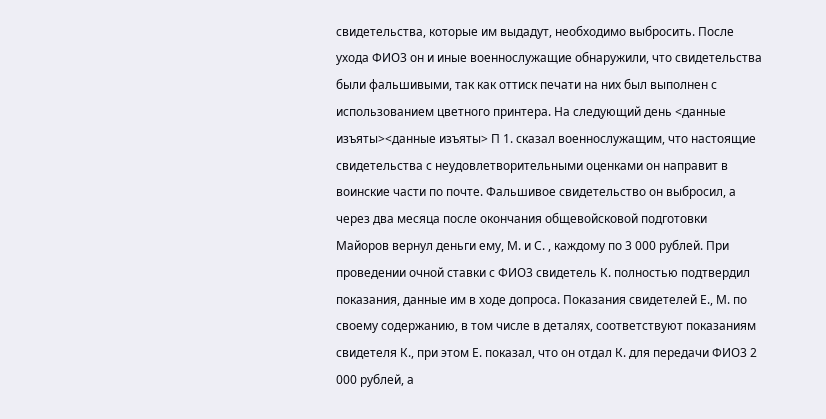свидетельства, которые им выдадут, необходимо выбросить. После ухода ФИО3 он и иные военнослужащие обнаружили, что свидетельства были фальшивыми, так как оттиск печати на них был выполнен с использованием цветного принтера. На следующий день <данные изъяты><данные изъяты> П 1. сказал военнослужащим, что настоящие свидетельства с неудовлетворительными оценками он направит в воинские части по почте. Фальшивое свидетельство он выбросил, а через два месяца после окончания общевойсковой подготовки Майоров вернул деньги ему, М. и С. , каждому по 3 000 рублей. При проведении очной ставки с ФИО3 свидетель К. полностью подтвердил показания, данные им в ходе допроса. Показания свидетелей Е., М. по своему содержанию, в том числе в деталях, соответствуют показаниям свидетеля К., при этом Е. показал, что он отдал К. для передачи ФИО3 2 000 рублей, а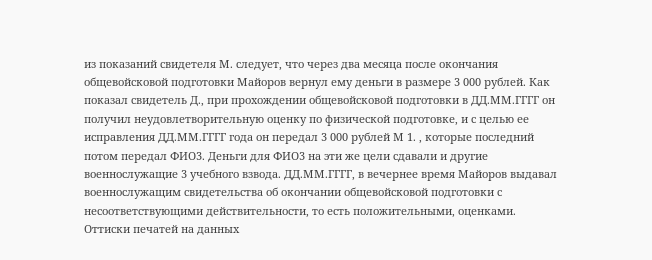из показаний свидетеля М. следует, что через два месяца после окончания общевойсковой подготовки Майоров вернул ему деньги в размере 3 000 рублей. Как показал свидетель Д., при прохождении общевойсковой подготовки в ДД.ММ.ГГГГ он получил неудовлетворительную оценку по физической подготовке, и с целью ее исправления ДД.ММ.ГГГГ года он передал 3 000 рублей М 1. , которые последний потом передал ФИО3. Деньги для ФИО3 на эти же цели сдавали и другие военнослужащие 3 учебного взвода. ДД.ММ.ГГГГ, в вечернее время Майоров выдавал военнослужащим свидетельства об окончании общевойсковой подготовки с несоответствующими действительности, то есть положительными, оценками. Оттиски печатей на данных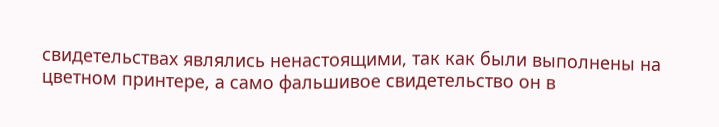свидетельствах являлись ненастоящими, так как были выполнены на цветном принтере, а само фальшивое свидетельство он в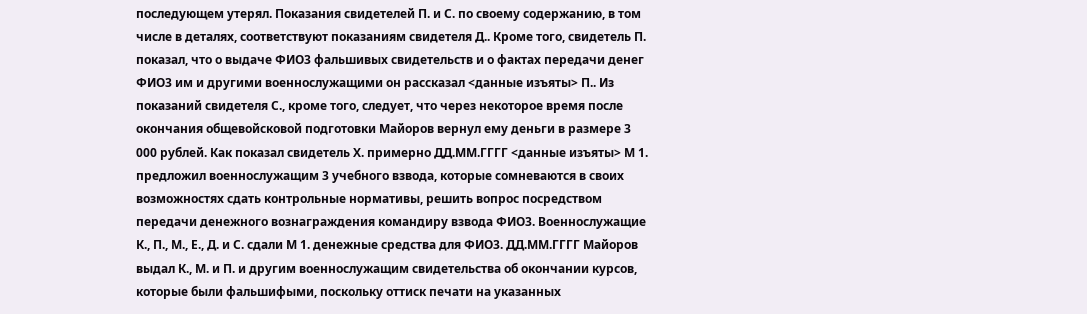последующем утерял. Показания свидетелей П. и С. по своему содержанию, в том числе в деталях, соответствуют показаниям свидетеля Д.. Кроме того, свидетель П. показал, что о выдаче ФИО3 фальшивых свидетельств и о фактах передачи денег ФИО3 им и другими военнослужащими он рассказал <данные изъяты> П.. Из показаний свидетеля С., кроме того, следует, что через некоторое время после окончания общевойсковой подготовки Майоров вернул ему деньги в размере 3 000 рублей. Как показал свидетель Х. примерно ДД.ММ.ГГГГ <данные изъяты> М 1. предложил военнослужащим 3 учебного взвода, которые сомневаются в своих возможностях сдать контрольные нормативы, решить вопрос посредством передачи денежного вознаграждения командиру взвода ФИО3. Военнослужащие К., П., М., Е., Д. и С. сдали М 1. денежные средства для ФИО3. ДД.ММ.ГГГГ Майоров выдал К., М. и П. и другим военнослужащим свидетельства об окончании курсов, которые были фальшифыми, поскольку оттиск печати на указанных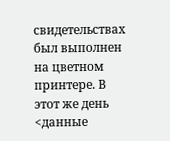свидетельствах был выполнен на цветном принтере. В этот же день <данные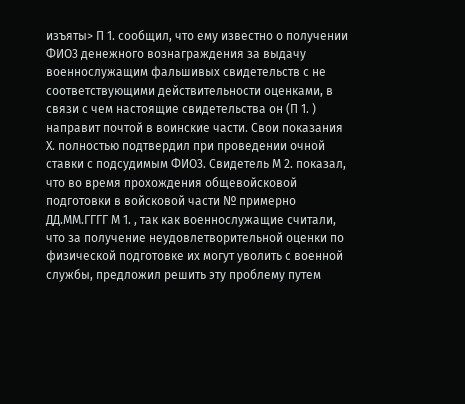изъяты> П 1. сообщил, что ему известно о получении ФИО3 денежного вознаграждения за выдачу военнослужащим фальшивых свидетельств с не соответствующими действительности оценками, в связи с чем настоящие свидетельства он (П 1. ) направит почтой в воинские части. Свои показания Х. полностью подтвердил при проведении очной ставки с подсудимым ФИО3. Свидетель М 2. показал, что во время прохождения общевойсковой подготовки в войсковой части № примерно ДД.ММ.ГГГГ М 1. , так как военнослужащие считали, что за получение неудовлетворительной оценки по физической подготовке их могут уволить с военной службы, предложил решить эту проблему путем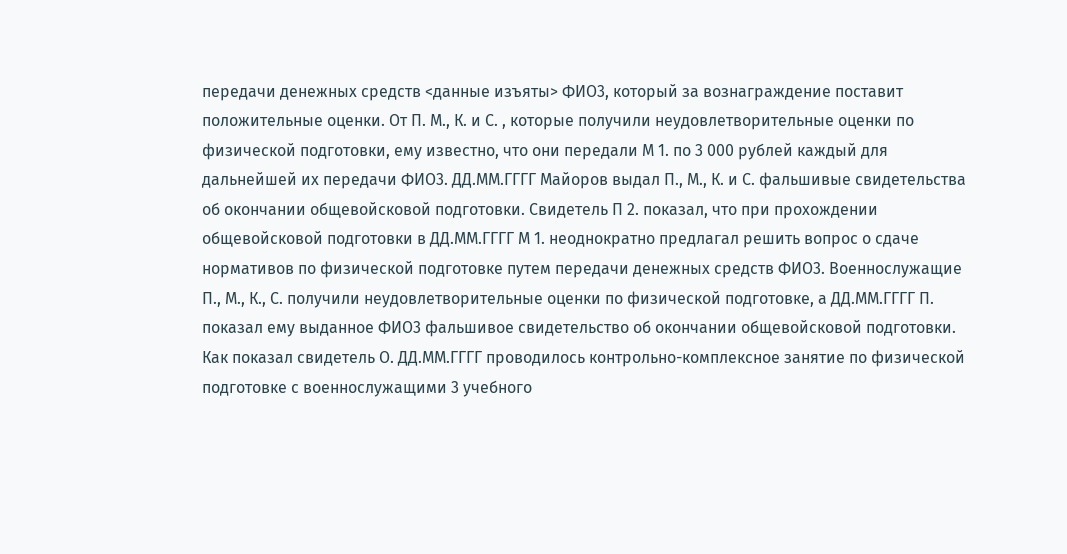передачи денежных средств <данные изъяты> ФИО3, который за вознаграждение поставит положительные оценки. От П. М., К. и С. , которые получили неудовлетворительные оценки по физической подготовки, ему известно, что они передали М 1. по 3 000 рублей каждый для дальнейшей их передачи ФИО3. ДД.ММ.ГГГГ Майоров выдал П., М., К. и С. фальшивые свидетельства об окончании общевойсковой подготовки. Свидетель П 2. показал, что при прохождении общевойсковой подготовки в ДД.ММ.ГГГГ М 1. неоднократно предлагал решить вопрос о сдаче нормативов по физической подготовке путем передачи денежных средств ФИО3. Военнослужащие П., М., К., С. получили неудовлетворительные оценки по физической подготовке, а ДД.ММ.ГГГГ П. показал ему выданное ФИО3 фальшивое свидетельство об окончании общевойсковой подготовки. Как показал свидетель О. ДД.ММ.ГГГГ проводилось контрольно-комплексное занятие по физической подготовке с военнослужащими 3 учебного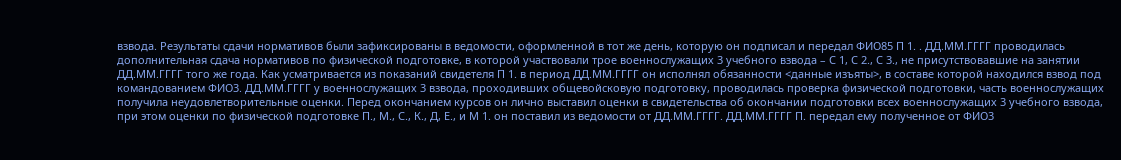взвода. Результаты сдачи нормативов были зафиксированы в ведомости, оформленной в тот же день, которую он подписал и передал ФИО85 П 1. . ДД.ММ.ГГГГ проводилась дополнительная сдача нормативов по физической подготовке, в которой участвовали трое военнослужащих 3 учебного взвода – С 1, С 2., С 3., не присутствовавшие на занятии ДД.ММ.ГГГГ того же года. Как усматривается из показаний свидетеля П 1. в период ДД.ММ.ГГГГ он исполнял обязанности <данные изъяты>, в составе которой находился взвод под командованием ФИО3. ДД.ММ.ГГГГ у военнослужащих 3 взвода, проходивших общевойсковую подготовку, проводилась проверка физической подготовки, часть военнослужащих получила неудовлетворительные оценки. Перед окончанием курсов он лично выставил оценки в свидетельства об окончании подготовки всех военнослужащих 3 учебного взвода, при этом оценки по физической подготовке П., М., С., К., Д, Е., и М 1. он поставил из ведомости от ДД.ММ.ГГГГ. ДД.ММ.ГГГГ П. передал ему полученное от ФИО3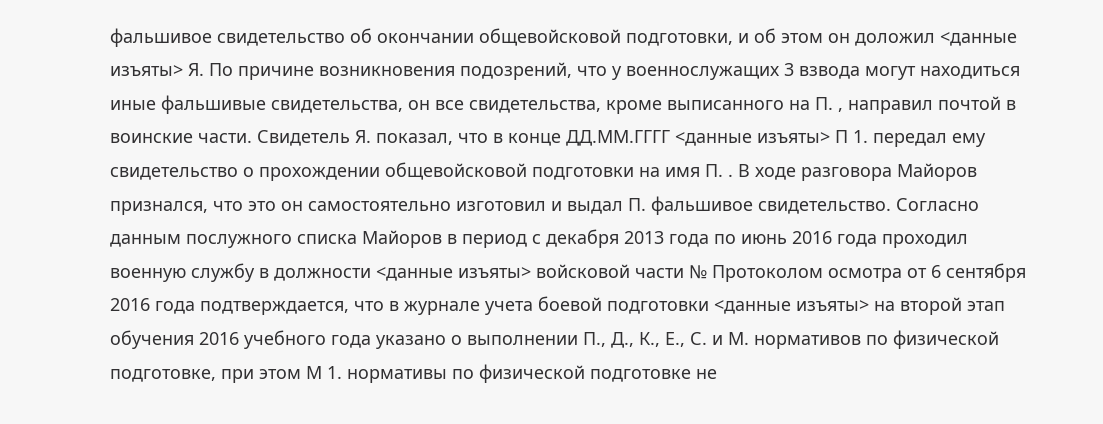фальшивое свидетельство об окончании общевойсковой подготовки, и об этом он доложил <данные изъяты> Я. По причине возникновения подозрений, что у военнослужащих 3 взвода могут находиться иные фальшивые свидетельства, он все свидетельства, кроме выписанного на П. , направил почтой в воинские части. Свидетель Я. показал, что в конце ДД.ММ.ГГГГ <данные изъяты> П 1. передал ему свидетельство о прохождении общевойсковой подготовки на имя П. . В ходе разговора Майоров признался, что это он самостоятельно изготовил и выдал П. фальшивое свидетельство. Согласно данным послужного списка Майоров в период с декабря 2013 года по июнь 2016 года проходил военную службу в должности <данные изъяты> войсковой части № Протоколом осмотра от 6 сентября 2016 года подтверждается, что в журнале учета боевой подготовки <данные изъяты> на второй этап обучения 2016 учебного года указано о выполнении П., Д., К., Е., С. и М. нормативов по физической подготовке, при этом М 1. нормативы по физической подготовке не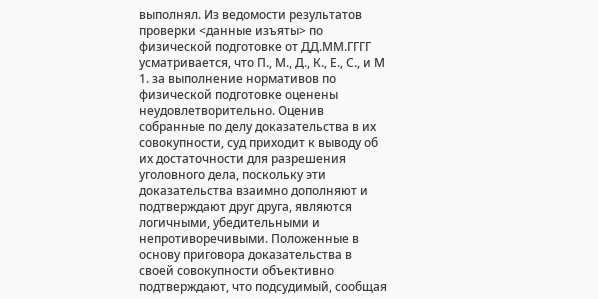выполнял. Из ведомости результатов проверки <данные изъяты> по физической подготовке от ДД.ММ.ГГГГ усматривается, что П., М., Д., К., Е., С., и М 1. за выполнение нормативов по физической подготовке оценены неудовлетворительно. Оценив собранные по делу доказательства в их совокупности, суд приходит к выводу об их достаточности для разрешения уголовного дела, поскольку эти доказательства взаимно дополняют и подтверждают друг друга, являются логичными, убедительными и непротиворечивыми. Положенные в основу приговора доказательства в своей совокупности объективно подтверждают, что подсудимый, сообщая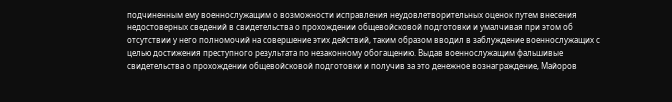подчиненным ему военнослужащим о возможности исправления неудовлетворительных оценок путем внесения недостоверных сведений в свидетельства о прохождении общевойсковой подготовки и умалчивая при этом об отсутствии у него полномочий на совершение этих действий, таким образом вводил в заблуждение военнослужащих с целью достижения преступного результата по незаконному обогащению. Выдав военнослужащим фальшивые свидетельства о прохождении общевойсковой подготовки и получив за это денежное вознаграждение, Майоров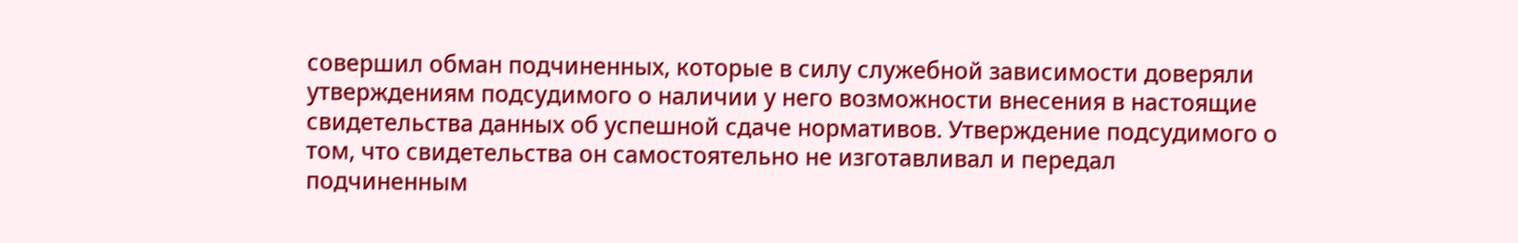совершил обман подчиненных, которые в силу служебной зависимости доверяли утверждениям подсудимого о наличии у него возможности внесения в настоящие свидетельства данных об успешной сдаче нормативов. Утверждение подсудимого о том, что свидетельства он самостоятельно не изготавливал и передал подчиненным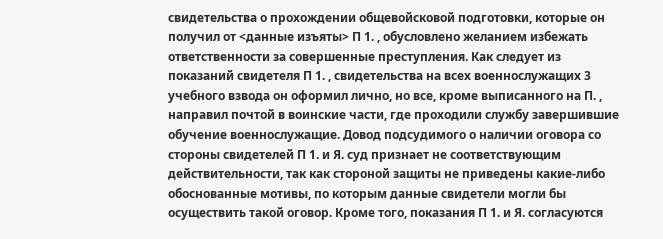свидетельства о прохождении общевойсковой подготовки, которые он получил от <данные изъяты> П 1. , обусловлено желанием избежать ответственности за совершенные преступления. Как следует из показаний свидетеля П 1. , свидетельства на всех военнослужащих 3 учебного взвода он оформил лично, но все, кроме выписанного на П. , направил почтой в воинские части, где проходили службу завершившие обучение военнослужащие. Довод подсудимого о наличии оговора со стороны свидетелей П 1. и Я. суд признает не соответствующим действительности, так как стороной защиты не приведены какие-либо обоснованные мотивы, по которым данные свидетели могли бы осуществить такой оговор. Кроме того, показания П 1. и Я. согласуются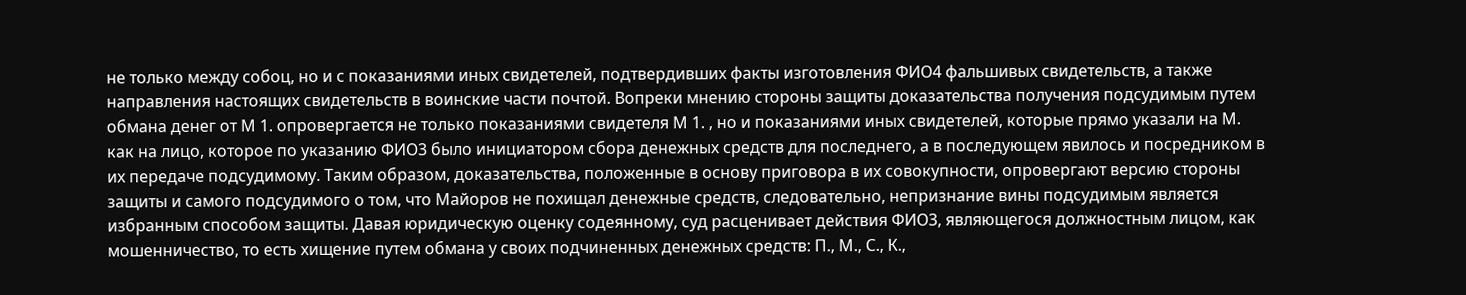не только между собоц, но и с показаниями иных свидетелей, подтвердивших факты изготовления ФИО4 фальшивых свидетельств, а также направления настоящих свидетельств в воинские части почтой. Вопреки мнению стороны защиты доказательства получения подсудимым путем обмана денег от М 1. опровергается не только показаниями свидетеля М 1. , но и показаниями иных свидетелей, которые прямо указали на М. как на лицо, которое по указанию ФИО3 было инициатором сбора денежных средств для последнего, а в последующем явилось и посредником в их передаче подсудимому. Таким образом, доказательства, положенные в основу приговора в их совокупности, опровергают версию стороны защиты и самого подсудимого о том, что Майоров не похищал денежные средств, следовательно, непризнание вины подсудимым является избранным способом защиты. Давая юридическую оценку содеянному, суд расценивает действия ФИО3, являющегося должностным лицом, как мошенничество, то есть хищение путем обмана у своих подчиненных денежных средств: П., М., С., К.,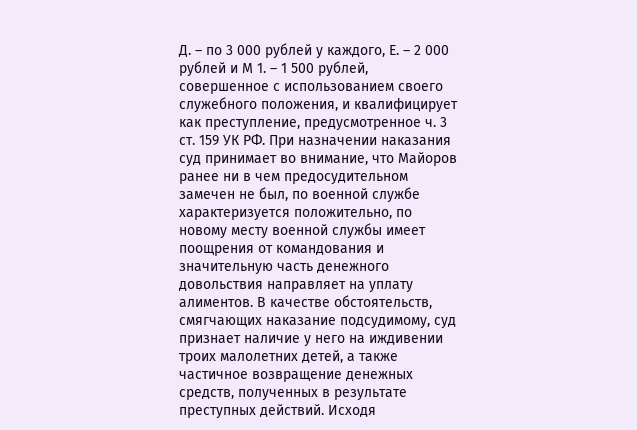Д. – по 3 000 рублей у каждого, Е. – 2 000 рублей и М 1. – 1 500 рублей, совершенное с использованием своего служебного положения, и квалифицирует как преступление, предусмотренное ч. 3 ст. 159 УК РФ. При назначении наказания суд принимает во внимание, что Майоров ранее ни в чем предосудительном замечен не был, по военной службе характеризуется положительно, по новому месту военной службы имеет поощрения от командования и значительную часть денежного довольствия направляет на уплату алиментов. В качестве обстоятельств, смягчающих наказание подсудимому, суд признает наличие у него на иждивении троих малолетних детей, а также частичное возвращение денежных средств, полученных в результате преступных действий. Исходя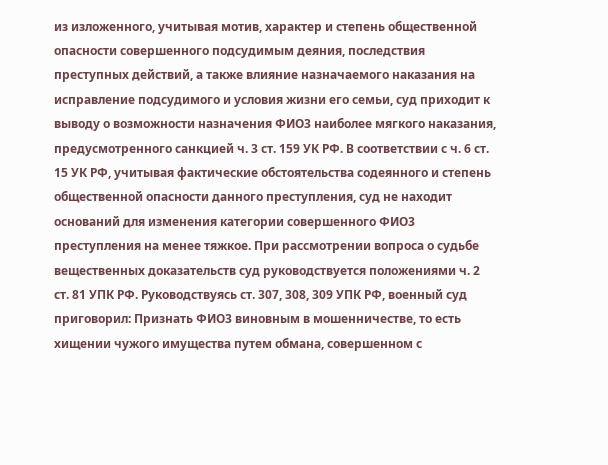из изложенного, учитывая мотив, характер и степень общественной опасности совершенного подсудимым деяния, последствия преступных действий, а также влияние назначаемого наказания на исправление подсудимого и условия жизни его семьи, суд приходит к выводу о возможности назначения ФИО3 наиболее мягкого наказания, предусмотренного санкцией ч. 3 ст. 159 УК РФ. В соответствии с ч. 6 ст. 15 УК РФ, учитывая фактические обстоятельства содеянного и степень общественной опасности данного преступления, суд не находит оснований для изменения категории совершенного ФИО3 преступления на менее тяжкое. При рассмотрении вопроса о судьбе вещественных доказательств суд руководствуется положениями ч. 2 ст. 81 УПК РФ. Руководствуясь ст. 307, 308, 309 УПК РФ, военный суд приговорил: Признать ФИО3 виновным в мошенничестве, то есть хищении чужого имущества путем обмана, совершенном с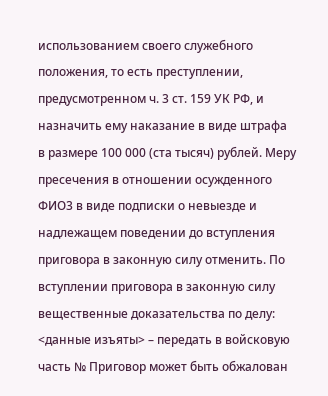использованием своего служебного положения, то есть преступлении, предусмотренном ч. 3 ст. 159 УК РФ, и назначить ему наказание в виде штрафа в размере 100 000 (ста тысяч) рублей. Меру пресечения в отношении осужденного ФИО3 в виде подписки о невыезде и надлежащем поведении до вступления приговора в законную силу отменить. По вступлении приговора в законную силу вещественные доказательства по делу: <данные изъяты> – передать в войсковую часть № Приговор может быть обжалован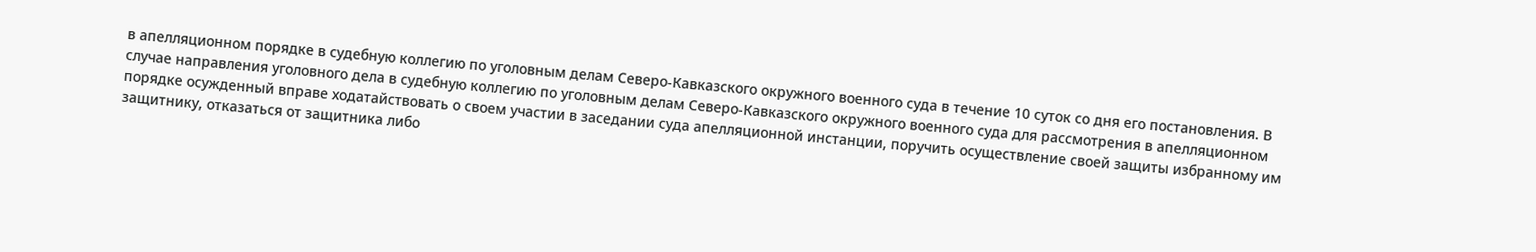в апелляционном порядке в судебную коллегию по уголовным делам Северо-Кавказского окружного военного суда в течение 10 суток со дня его постановления. В случае направления уголовного дела в судебную коллегию по уголовным делам Северо-Кавказского окружного военного суда для рассмотрения в апелляционном порядке осужденный вправе ходатайствовать о своем участии в заседании суда апелляционной инстанции, поручить осуществление своей защиты избранному им защитнику, отказаться от защитника либо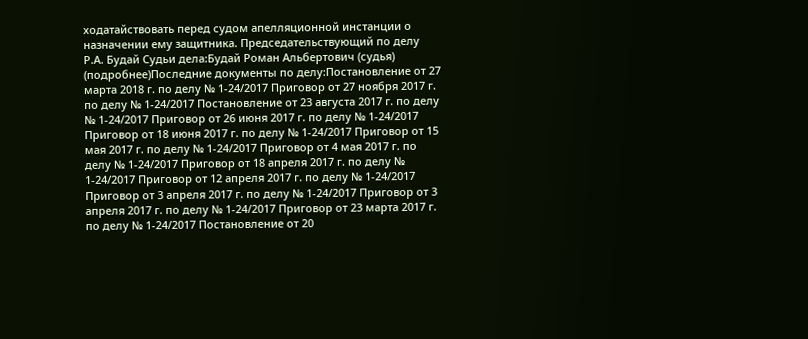ходатайствовать перед судом апелляционной инстанции о назначении ему защитника. Председательствующий по делу Р.А. Будай Судьи дела:Будай Роман Альбертович (судья) (подробнее)Последние документы по делу:Постановление от 27 марта 2018 г. по делу № 1-24/2017 Приговор от 27 ноября 2017 г. по делу № 1-24/2017 Постановление от 23 августа 2017 г. по делу № 1-24/2017 Приговор от 26 июня 2017 г. по делу № 1-24/2017 Приговор от 18 июня 2017 г. по делу № 1-24/2017 Приговор от 15 мая 2017 г. по делу № 1-24/2017 Приговор от 4 мая 2017 г. по делу № 1-24/2017 Приговор от 18 апреля 2017 г. по делу № 1-24/2017 Приговор от 12 апреля 2017 г. по делу № 1-24/2017 Приговор от 3 апреля 2017 г. по делу № 1-24/2017 Приговор от 3 апреля 2017 г. по делу № 1-24/2017 Приговор от 23 марта 2017 г. по делу № 1-24/2017 Постановление от 20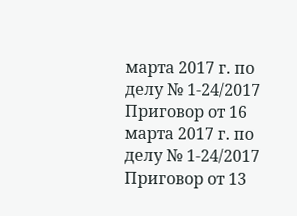марта 2017 г. по делу № 1-24/2017 Приговор от 16 марта 2017 г. по делу № 1-24/2017 Приговор от 13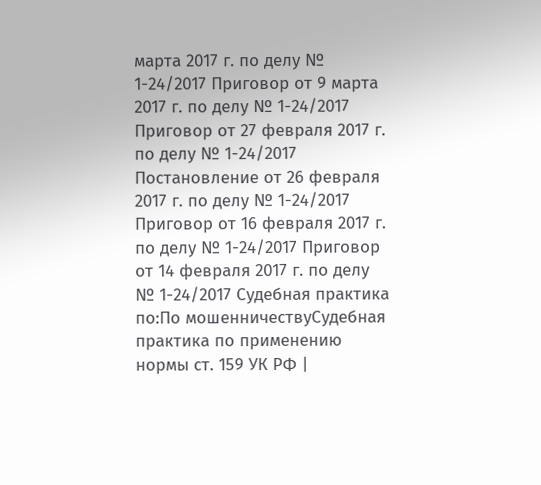марта 2017 г. по делу № 1-24/2017 Приговор от 9 марта 2017 г. по делу № 1-24/2017 Приговор от 27 февраля 2017 г. по делу № 1-24/2017 Постановление от 26 февраля 2017 г. по делу № 1-24/2017 Приговор от 16 февраля 2017 г. по делу № 1-24/2017 Приговор от 14 февраля 2017 г. по делу № 1-24/2017 Судебная практика по:По мошенничествуСудебная практика по применению нормы ст. 159 УК РФ |